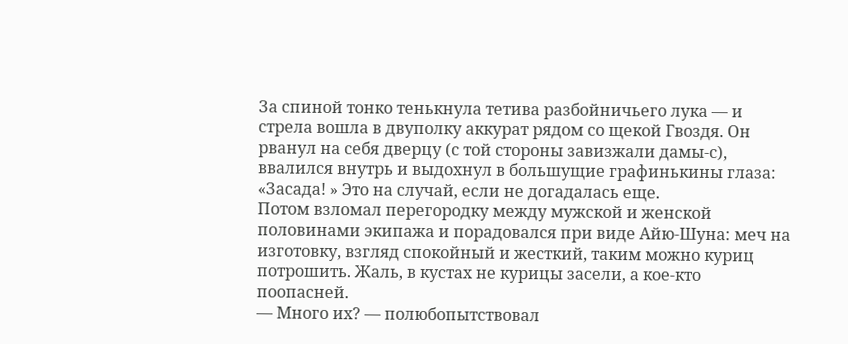За спиной тонко тенькнула тетива разбойничьего лука — и стрела вошла в двуполку аккурат рядом со щекой Гвоздя. Он рванул на себя дверцу (с той стороны завизжали дамы-с), ввалился внутрь и выдохнул в большущие графинькины глаза: «Засада! » Это на случай, если не догадалась еще.
Потом взломал перегородку между мужской и женской половинами экипажа и порадовался при виде Айю-Шуна: меч на изготовку, взгляд спокойный и жесткий, таким можно куриц потрошить. Жаль, в кустах не курицы засели, а кое-кто поопасней.
— Много их? — полюбопытствовал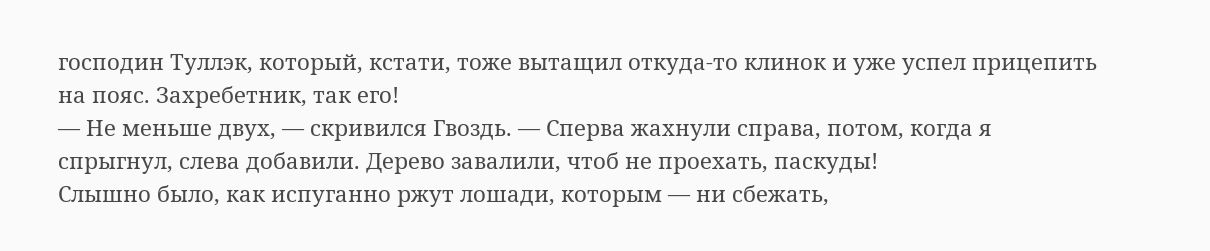господин Туллэк, который, кстати, тоже вытащил откуда-то клинок и уже успел прицепить на пояс. Захребетник, так его!
— Не меньше двух, — скривился Гвоздь. — Сперва жахнули справа, потом, когда я спрыгнул, слева добавили. Дерево завалили, чтоб не проехать, паскуды!
Слышно было, как испуганно ржут лошади, которым — ни сбежать,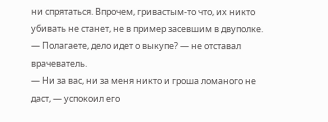ни спрятаться. Впрочем, гривастым-то что, их никто убивать не станет, не в пример засевшим в двуполке.
— Полагаете, дело идет о выкупе? — не отставал врачеватель.
— Ни за вас, ни за меня никто и гроша ломаного не даст, — успокоил его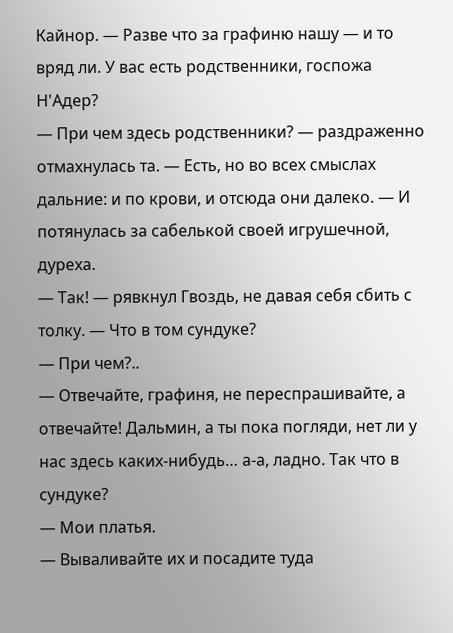Кайнор. — Разве что за графиню нашу — и то вряд ли. У вас есть родственники, госпожа Н'Адер?
— При чем здесь родственники? — раздраженно отмахнулась та. — Есть, но во всех смыслах дальние: и по крови, и отсюда они далеко. — И потянулась за сабелькой своей игрушечной, дуреха.
— Так! — рявкнул Гвоздь, не давая себя сбить с толку. — Что в том сундуке?
— При чем?..
— Отвечайте, графиня, не переспрашивайте, а отвечайте! Дальмин, а ты пока погляди, нет ли у нас здесь каких-нибудь… а-а, ладно. Так что в сундуке?
— Мои платья.
— Вываливайте их и посадите туда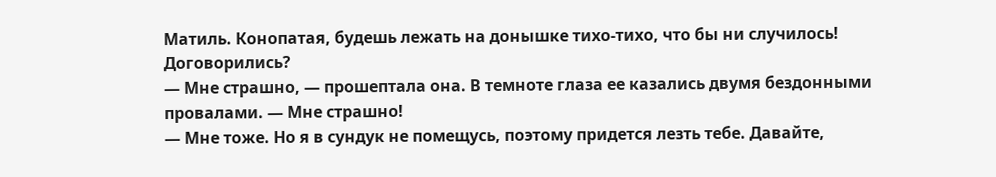Матиль. Конопатая, будешь лежать на донышке тихо-тихо, что бы ни случилось! Договорились?
— Мне страшно, — прошептала она. В темноте глаза ее казались двумя бездонными провалами. — Мне страшно!
— Мне тоже. Но я в сундук не помещусь, поэтому придется лезть тебе. Давайте,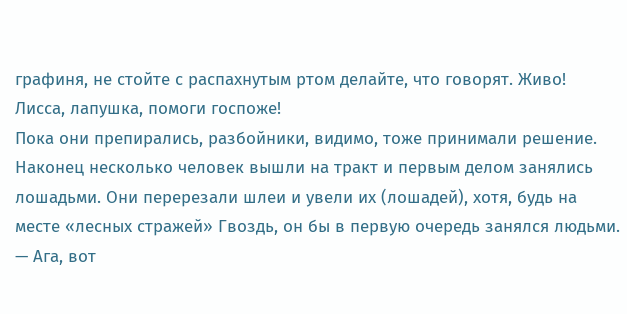графиня, не стойте с распахнутым ртом делайте, что говорят. Живо! Лисса, лапушка, помоги госпоже!
Пока они препирались, разбойники, видимо, тоже принимали решение. Наконец несколько человек вышли на тракт и первым делом занялись лошадьми. Они перерезали шлеи и увели их (лошадей), хотя, будь на месте «лесных стражей» Гвоздь, он бы в первую очередь занялся людьми.
— Ага, вот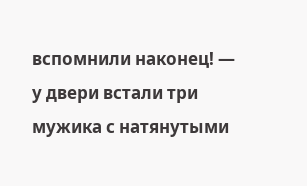вспомнили наконец! — у двери встали три мужика с натянутыми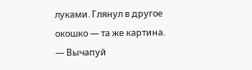луками. Глянул в другое окошко — та же картина.
— Вычапуй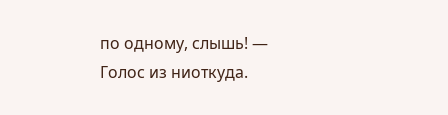по одному, слышь! — Голос из ниоткуда.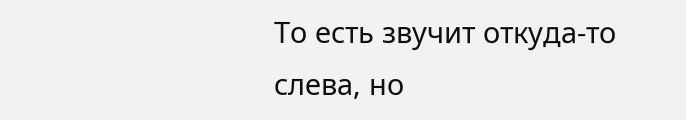То есть звучит откуда-то слева, но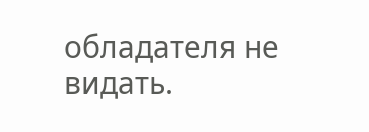обладателя не видать.